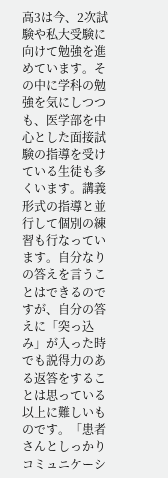高3は今、2次試験や私大受験に向けて勉強を進めています。その中に学科の勉強を気にしつつも、医学部を中心とした面接試験の指導を受けている生徒も多くいます。講義形式の指導と並行して個別の練習も行なっています。自分なりの答えを言うことはできるのですが、自分の答えに「突っ込み」が入った時でも説得力のある返答をすることは思っている以上に難しいものです。「患者さんとしっかりコミュニケーシ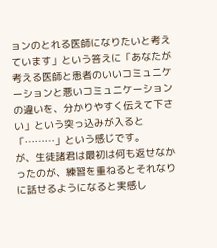ョンのとれる医師になりたいと考えています」という答えに「あなたが考える医師と患者のいいコミュニケーションと悪いコミュニケーションの違いを、分かりやすく伝えて下さい」という突っ込みが入ると「………」という感じです。
が、生徒諸君は最初は何も返せなかったのが、練習を重ねるとそれなりに話せるようになると実感し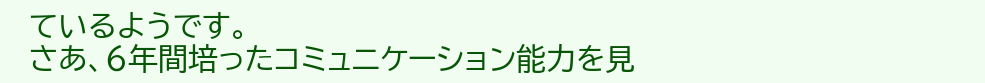ているようです。
さあ、6年間培ったコミュニケーション能力を見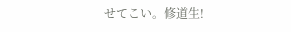せてこい。修道生!